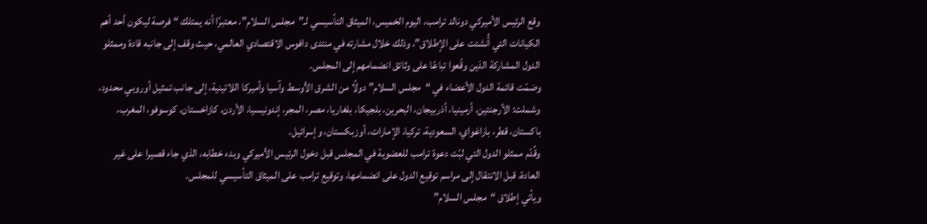وقع الرئيس الأميركي دونالد ترامب، اليوم الخميس، الميثاق التأسيسي لـ”مجلس السلام”، معتبرًا أنه يمتلك “فرصة ليكون أحد أهم الكيانات التي أُنشئت على الإطلاق”، وذلك خلال مشارته في منتدى دافوس الاقتصادي العالمي، حيث وقف إلى جانبه قادة وممثلو الدول المشاركة الذين وقّعوا تباعًا على وثائق انضمامهم إلى المجلس.
وضمّت قائمة الدول الأعضاء في “مجلس السلام” دولًا من الشرق الأوسط وآسيا وأميركا اللاتينية، إلى جانب تمثيل أوروبي محدود، وشملت: الأرجنتين، أرمينيا، أذربيجان، البحرين، بلجيكا، بلغاريا، مصر، المجر، إندونيسيا، الأردن، كازاخستان، كوسوفو، المغرب، باكستان، قطر، باراغواي، السعودية، تركيا، الإمارات، أوزبكستان، وإسرائيل.
وقُدّم ممثلو الدول التي لبّت دعوة ترامب للعضوية في المجلس قبل دخول الرئيس الأميركي وبدء خطابه، الذي جاء قصيرا على غير العادة، قبل الانتقال إلى مراسم توقيع الدول على انضمامها، وتوقيع ترامب على الميثاق التأسيسي للمجلس.
ويأتي إطلاق “مجلس السلام”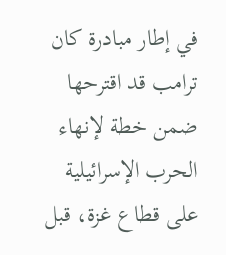في إطار مبادرة كان ترامب قد اقترحها ضمن خطة لإنهاء الحرب الإسرائيلية على قطاع غزة، قبل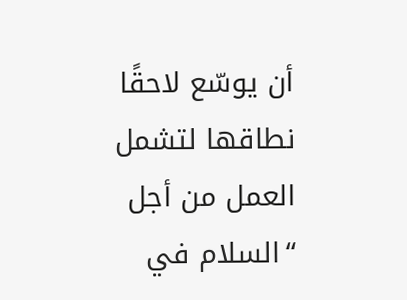أن يوسّع لاحقًا نطاقها لتشمل العمل من أجل “السلام في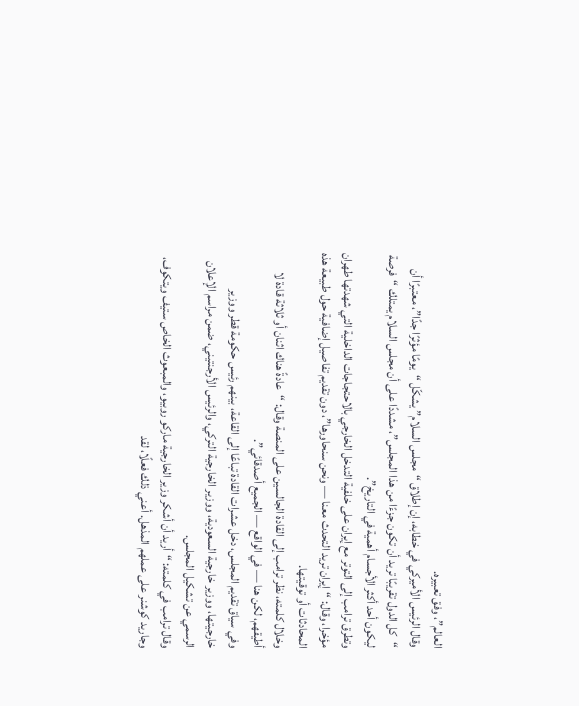العالم”، وفق تعبيره.
وقال الرئيس الأميركي في خطابه، إن إطلاق “مجلس السلام” يشكّل “يومًا مؤثرًا جدًا”، معتبرًا أن “كل الدول تقريبًا تريد أن تكون جزءًا من هذا المجلس”، مشددًا على أن مجلس السلام يمتلك “فرصة ليكون أحد أكثر الأجسام أهمية في التاريخ”.
وتطرق ترامب إلى التوتر مع إيران على خلفية التدخل الخارجي بالاحتجاجات الداخلية التي شهدتها طهران مؤخرا، وقال: “إيران تريد التحدث معنا — ونحن سنحاورها”، دون تقديم تفاصيل إضافية حول طبيعة هذه المحادثات أو توقيتها.
وخلال كلمته، نظر ترامب إلى القادة الجالسين على المنصة وقال: “عادةً هناك اثنان أو ثلاثة قادة لا أطيقهم، لكن هنا — في الواقع — الجميع أصدقائي”.
وفي سياق تقديم المجلس، دخل عشرات القادة تباعًا إلى القاعة، بينهم رئيس حكومة قطر ووزير خارجيتها، ووزير خارجية السعودية، ووزير الخارجية التركي، والرئيس الأرجنتيني، ضمن مراسم الإعلان الرسمي عن تشكيل المجلس.
وقال ترامب في كلمته: “أريد أن أشكر وزير الخارجية ماركو روبيو، والمبعوث الخاص ستيف ويتكوف، وجاريد كوشنر على عملهم المذهل. أعني ذلك فعلًا، لقد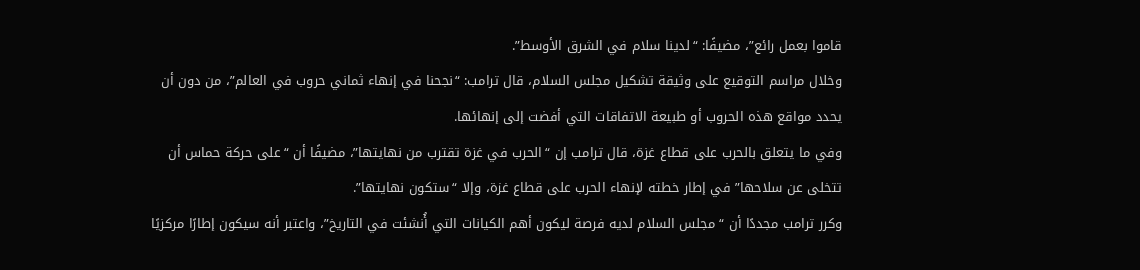قاموا بعمل رائع”، مضيفًا: “لدينا سلام في الشرق الأوسط”.
وخلال مراسم التوقيع على وثيقة تشكيل مجلس السلام، قال ترامب: “نجحنا في إنهاء ثماني حروب في العالم”، من دون أن يحدد مواقع هذه الحروب أو طبيعة الاتفاقات التي أفضت إلى إنهائها.
وفي ما يتعلق بالحرب على قطاع غزة، قال ترامب إن “الحرب في غزة تقترب من نهايتها”، مضيفًا أن “على حركة حماس أن تتخلى عن سلاحها” في إطار خطته لإنهاء الحرب على قطاع غزة، وإلا “ستكون نهايتها”.
وكرر ترامب مجددًا أن “مجلس السلام لديه فرصة ليكون أهم الكيانات التي أُنشئت في التاريخ”، واعتبر أنه سيكون إطارًا مركزيًا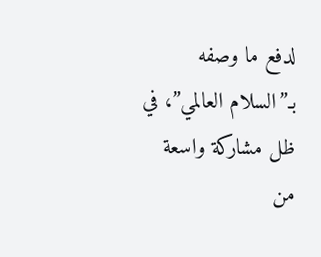لدفع ما وصفه بـ”السلام العالمي”، في ظل مشاركة واسعة من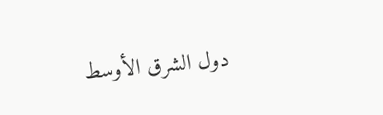دول الشرق الأوسط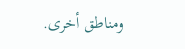ومناطق أخرى.